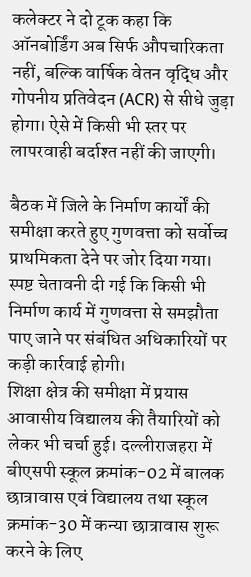कलेक्टर ने दो टूक कहा कि ऑनबोर्डिंग अब सिर्फ औपचारिकता नहीं, बल्कि वार्षिक वेतन वृद्धि और गोपनीय प्रतिवेदन (ACR) से सीधे जुड़ा होगा। ऐसे में किसी भी स्तर पर लापरवाही बर्दाश्त नहीं की जाएगी।

बैठक में जिले के निर्माण कार्यों की समीक्षा करते हुए गुणवत्ता को सर्वोच्च प्राथमिकता देने पर जोर दिया गया। स्पष्ट चेतावनी दी गई कि किसी भी निर्माण कार्य में गुणवत्ता से समझौता पाए जाने पर संबंधित अधिकारियों पर कड़ी कार्रवाई होगी।
शिक्षा क्षेत्र की समीक्षा में प्रयास आवासीय विद्यालय की तैयारियों को लेकर भी चर्चा हुई। दल्लीराजहरा में बीएसपी स्कूल क्रमांक-02 में बालक छात्रावास एवं विद्यालय तथा स्कूल क्रमांक-30 में कन्या छात्रावास शुरू करने के लिए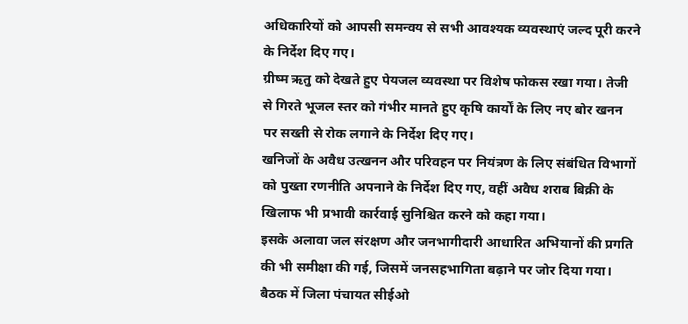अधिकारियों को आपसी समन्वय से सभी आवश्यक व्यवस्थाएं जल्द पूरी करने के निर्देश दिए गए।
ग्रीष्म ऋतु को देखते हुए पेयजल व्यवस्था पर विशेष फोकस रखा गया। तेजी से गिरते भूजल स्तर को गंभीर मानते हुए कृषि कार्यों के लिए नए बोर खनन पर सख्ती से रोक लगाने के निर्देश दिए गए।
खनिजों के अवैध उत्खनन और परिवहन पर नियंत्रण के लिए संबंधित विभागों को पुख्ता रणनीति अपनाने के निर्देश दिए गए, वहीं अवैध शराब बिक्री के खिलाफ भी प्रभावी कार्रवाई सुनिश्चित करने को कहा गया।
इसके अलावा जल संरक्षण और जनभागीदारी आधारित अभियानों की प्रगति की भी समीक्षा की गई, जिसमें जनसहभागिता बढ़ाने पर जोर दिया गया।
बैठक में जिला पंचायत सीईओ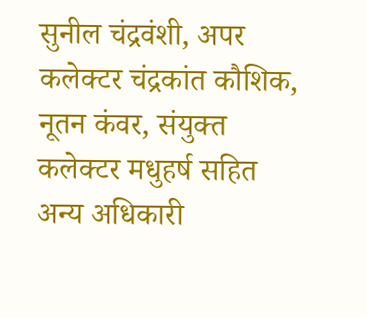सुनील चंद्रवंशी, अपर कलेक्टर चंद्रकांत कौशिक, नूतन कंवर, संयुक्त कलेक्टर मधुहर्ष सहित अन्य अधिकारी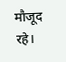मौजूद रहे।